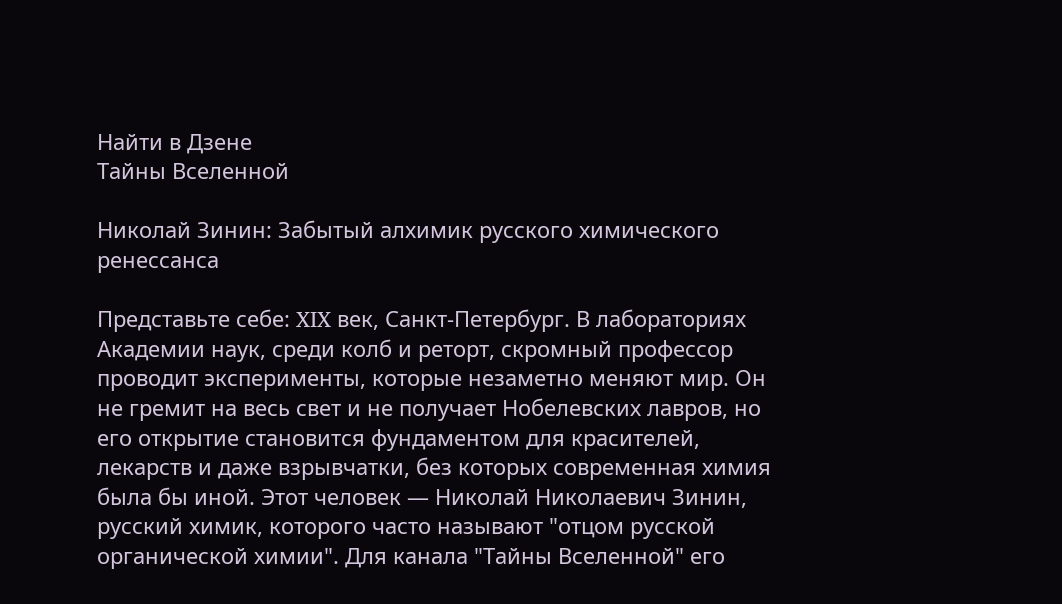Найти в Дзене
Тайны Вселенной

Николай Зинин: Забытый алхимик русского химического ренессанса

Представьте себе: XIX век, Санкт-Петербург. В лабораториях Академии наук, среди колб и реторт, скромный профессор проводит эксперименты, которые незаметно меняют мир. Он не гремит на весь свет и не получает Нобелевских лавров, но его открытие становится фундаментом для красителей, лекарств и даже взрывчатки, без которых современная химия была бы иной. Этот человек — Николай Николаевич Зинин, русский химик, которого часто называют "отцом русской органической химии". Для канала "Тайны Вселенной" его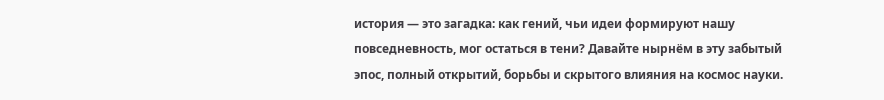история — это загадка: как гений, чьи идеи формируют нашу повседневность, мог остаться в тени? Давайте нырнём в эту забытый эпос, полный открытий, борьбы и скрытого влияния на космос науки.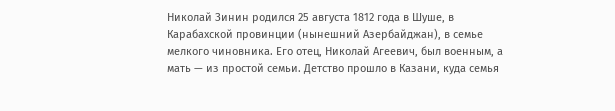Николай Зинин родился 25 августа 1812 года в Шуше, в Карабахской провинции (нынешний Азербайджан), в семье мелкого чиновника. Его отец, Николай Агеевич, был военным, а мать — из простой семьи. Детство прошло в Казани, куда семья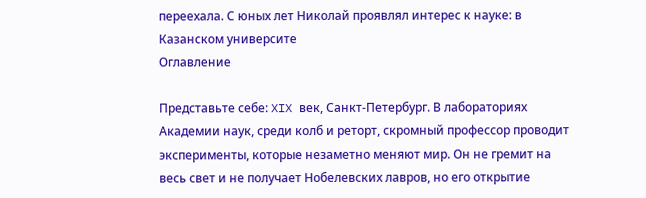переехала. С юных лет Николай проявлял интерес к науке: в Казанском университе
Оглавление

Представьте себе: XIX век, Санкт-Петербург. В лабораториях Академии наук, среди колб и реторт, скромный профессор проводит эксперименты, которые незаметно меняют мир. Он не гремит на весь свет и не получает Нобелевских лавров, но его открытие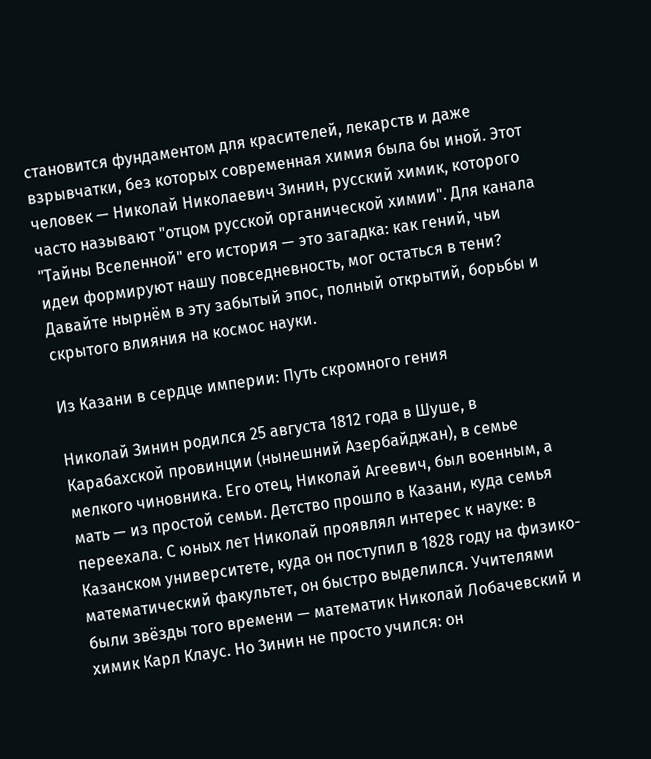становится фундаментом для красителей, лекарств и даже взрывчатки, без которых современная химия была бы иной. Этот человек — Николай Николаевич Зинин, русский химик, которого часто называют "отцом русской органической химии". Для канала "Тайны Вселенной" его история — это загадка: как гений, чьи идеи формируют нашу повседневность, мог остаться в тени? Давайте нырнём в эту забытый эпос, полный открытий, борьбы и скрытого влияния на космос науки.

Из Казани в сердце империи: Путь скромного гения

Николай Зинин родился 25 августа 1812 года в Шуше, в Карабахской провинции (нынешний Азербайджан), в семье мелкого чиновника. Его отец, Николай Агеевич, был военным, а мать — из простой семьи. Детство прошло в Казани, куда семья переехала. С юных лет Николай проявлял интерес к науке: в Казанском университете, куда он поступил в 1828 году на физико-математический факультет, он быстро выделился. Учителями были звёзды того времени — математик Николай Лобачевский и химик Карл Клаус. Но Зинин не просто учился: он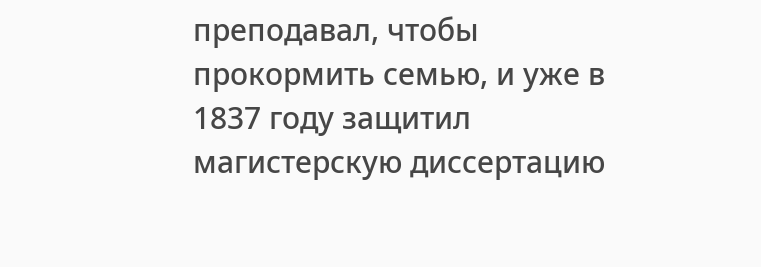преподавал, чтобы прокормить семью, и уже в 1837 году защитил магистерскую диссертацию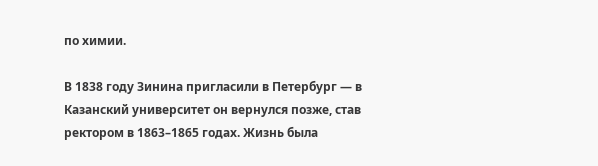по химии.

В 1838 году Зинина пригласили в Петербург — в Казанский университет он вернулся позже, став ректором в 1863–1865 годах. Жизнь была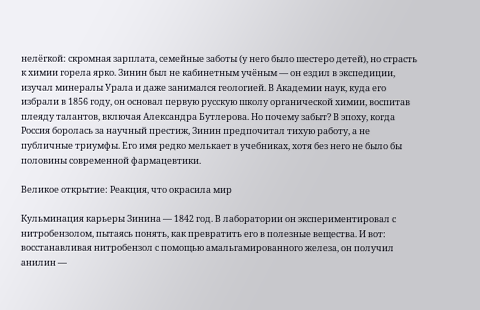нелёгкой: скромная зарплата, семейные заботы (у него было шестеро детей), но страсть к химии горела ярко. Зинин был не кабинетным учёным — он ездил в экспедиции, изучал минералы Урала и даже занимался геологией. В Академии наук, куда его избрали в 1856 году, он основал первую русскую школу органической химии, воспитав плеяду талантов, включая Александра Бутлерова. Но почему забыт? В эпоху, когда Россия боролась за научный престиж, Зинин предпочитал тихую работу, а не публичные триумфы. Его имя редко мелькает в учебниках, хотя без него не было бы половины современной фармацевтики.

Великое открытие: Реакция, что окрасила мир

Кульминация карьеры Зинина — 1842 год. В лаборатории он экспериментировал с нитробензолом, пытаясь понять, как превратить его в полезные вещества. И вот: восстанавливая нитробензол с помощью амальгамированного железа, он получил анилин —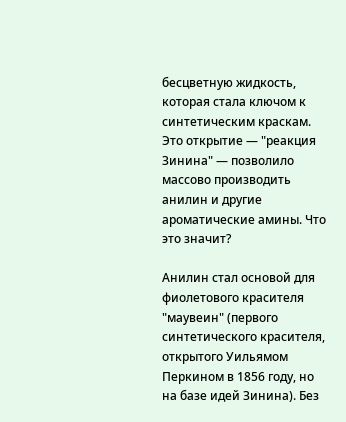бесцветную жидкость, которая стала ключом к синтетическим краскам. Это открытие — "реакция Зинина" — позволило массово производить анилин и другие ароматические амины. Что это значит?

Анилин стал основой для фиолетового красителя "маувеин" (первого синтетического красителя, открытого Уильямом Перкином в 1856 году, но на базе идей Зинина). Без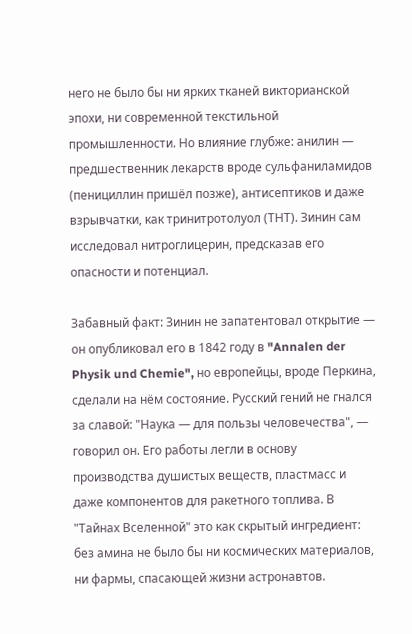него не было бы ни ярких тканей викторианской эпохи, ни современной текстильной промышленности. Но влияние глубже: анилин — предшественник лекарств вроде сульфаниламидов (пенициллин пришёл позже), антисептиков и даже взрывчатки, как тринитротолуол (ТНТ). Зинин сам исследовал нитроглицерин, предсказав его опасности и потенциал.

Забавный факт: Зинин не запатентовал открытие — он опубликовал его в 1842 году в "Annalen der Physik und Chemie", но европейцы, вроде Перкина, сделали на нём состояние. Русский гений не гнался за славой: "Наука — для пользы человечества", — говорил он. Его работы легли в основу производства душистых веществ, пластмасс и даже компонентов для ракетного топлива. В "Тайнах Вселенной" это как скрытый ингредиент: без амина не было бы ни космических материалов, ни фармы, спасающей жизни астронавтов.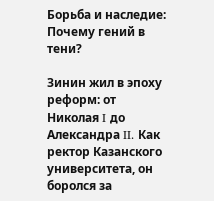Борьба и наследие: Почему гений в тени?

Зинин жил в эпоху реформ: от Николая I до Александра II. Как ректор Казанского университета, он боролся за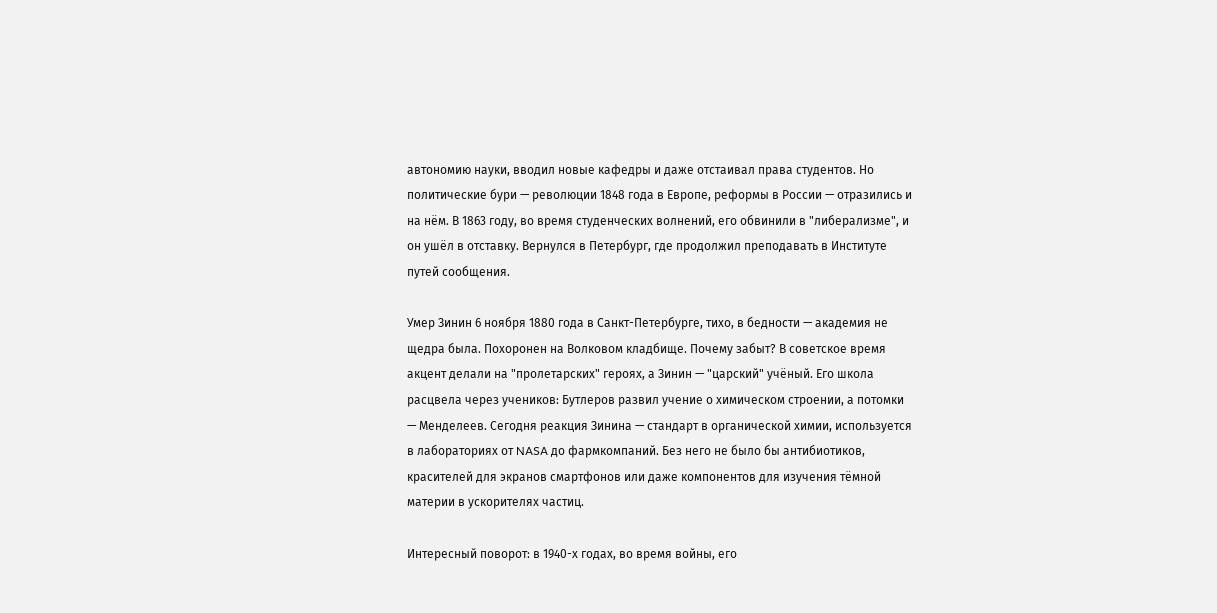автономию науки, вводил новые кафедры и даже отстаивал права студентов. Но политические бури — революции 1848 года в Европе, реформы в России — отразились и на нём. В 1863 году, во время студенческих волнений, его обвинили в "либерализме", и он ушёл в отставку. Вернулся в Петербург, где продолжил преподавать в Институте путей сообщения.

Умер Зинин 6 ноября 1880 года в Санкт-Петербурге, тихо, в бедности — академия не щедра была. Похоронен на Волковом кладбище. Почему забыт? В советское время акцент делали на "пролетарских" героях, а Зинин — "царский" учёный. Его школа расцвела через учеников: Бутлеров развил учение о химическом строении, а потомки — Менделеев. Сегодня реакция Зинина — стандарт в органической химии, используется в лабораториях от NASA до фармкомпаний. Без него не было бы антибиотиков, красителей для экранов смартфонов или даже компонентов для изучения тёмной материи в ускорителях частиц.

Интересный поворот: в 1940-х годах, во время войны, его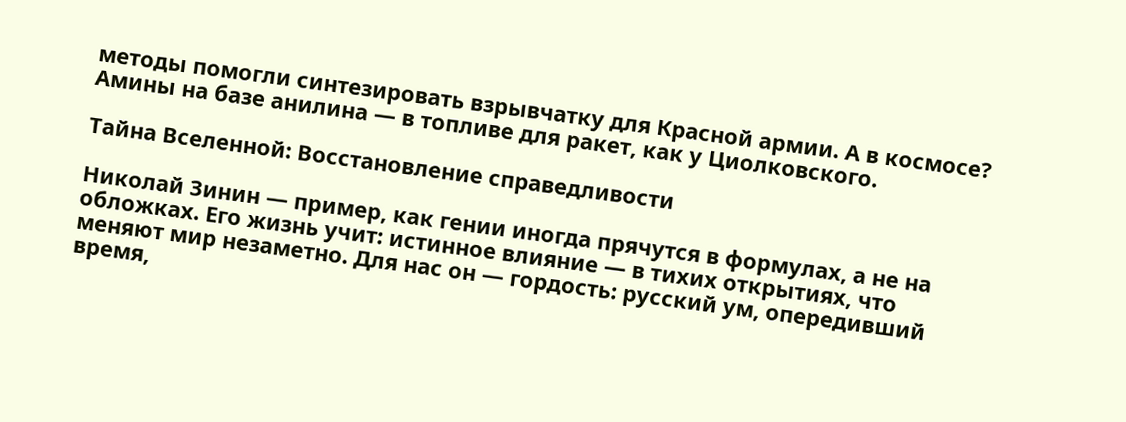методы помогли синтезировать взрывчатку для Красной армии. А в космосе? Амины на базе анилина — в топливе для ракет, как у Циолковского.

Тайна Вселенной: Восстановление справедливости

Николай Зинин — пример, как гении иногда прячутся в формулах, а не на обложках. Его жизнь учит: истинное влияние — в тихих открытиях, что меняют мир незаметно. Для нас он — гордость: русский ум, опередивший время,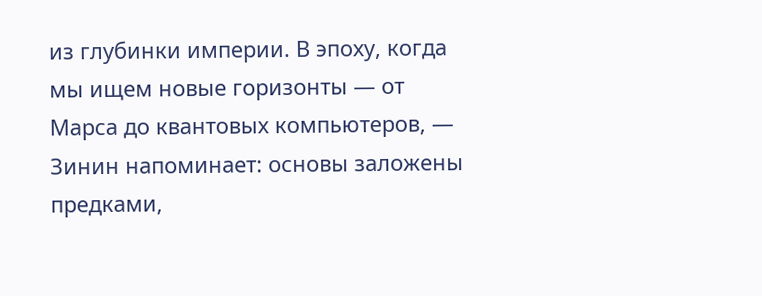из глубинки империи. В эпоху, когда мы ищем новые горизонты — от Марса до квантовых компьютеров, — Зинин напоминает: основы заложены предками,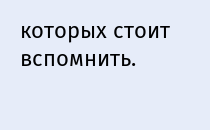которых стоит вспомнить.